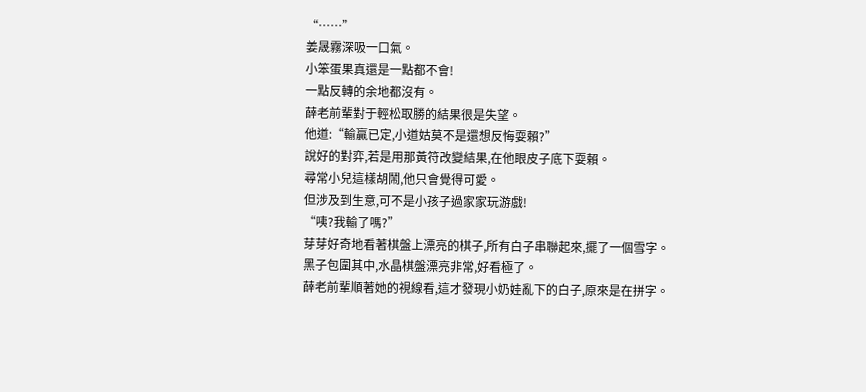“……”
姜晟霧深吸一口氣。
小笨蛋果真還是一點都不會!
一點反轉的余地都沒有。
薛老前輩對于輕松取勝的結果很是失望。
他道:“輸贏已定,小道姑莫不是還想反悔耍賴?”
說好的對弈,若是用那黃符改變結果,在他眼皮子底下耍賴。
尋常小兒這樣胡鬧,他只會覺得可愛。
但涉及到生意,可不是小孩子過家家玩游戲!
“咦?我輸了嗎?”
芽芽好奇地看著棋盤上漂亮的棋子,所有白子串聯起來,擺了一個雪字。
黑子包圍其中,水晶棋盤漂亮非常,好看極了。
薛老前輩順著她的視線看,這才發現小奶娃亂下的白子,原來是在拼字。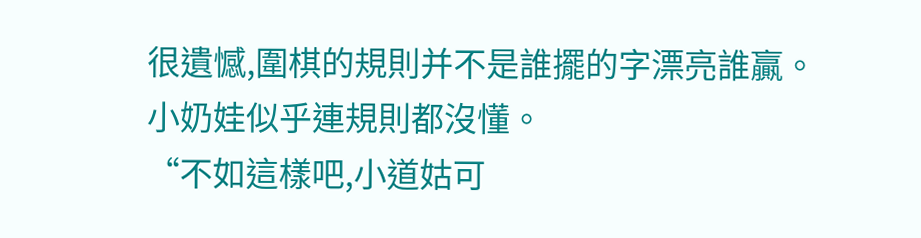很遺憾,圍棋的規則并不是誰擺的字漂亮誰贏。
小奶娃似乎連規則都沒懂。
“不如這樣吧,小道姑可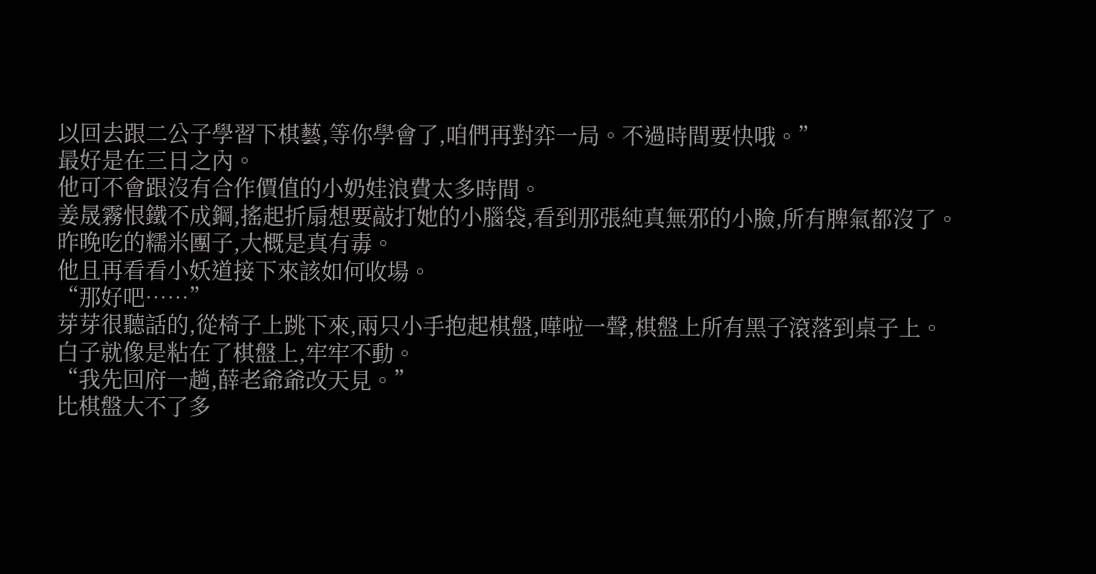以回去跟二公子學習下棋藝,等你學會了,咱們再對弈一局。不過時間要快哦。”
最好是在三日之內。
他可不會跟沒有合作價值的小奶娃浪費太多時間。
姜晟霧恨鐵不成鋼,搖起折扇想要敲打她的小腦袋,看到那張純真無邪的小臉,所有脾氣都沒了。
昨晚吃的糯米團子,大概是真有毒。
他且再看看小妖道接下來該如何收場。
“那好吧……”
芽芽很聽話的,從椅子上跳下來,兩只小手抱起棋盤,嘩啦一聲,棋盤上所有黑子滾落到桌子上。
白子就像是粘在了棋盤上,牢牢不動。
“我先回府一趟,薛老爺爺改天見。”
比棋盤大不了多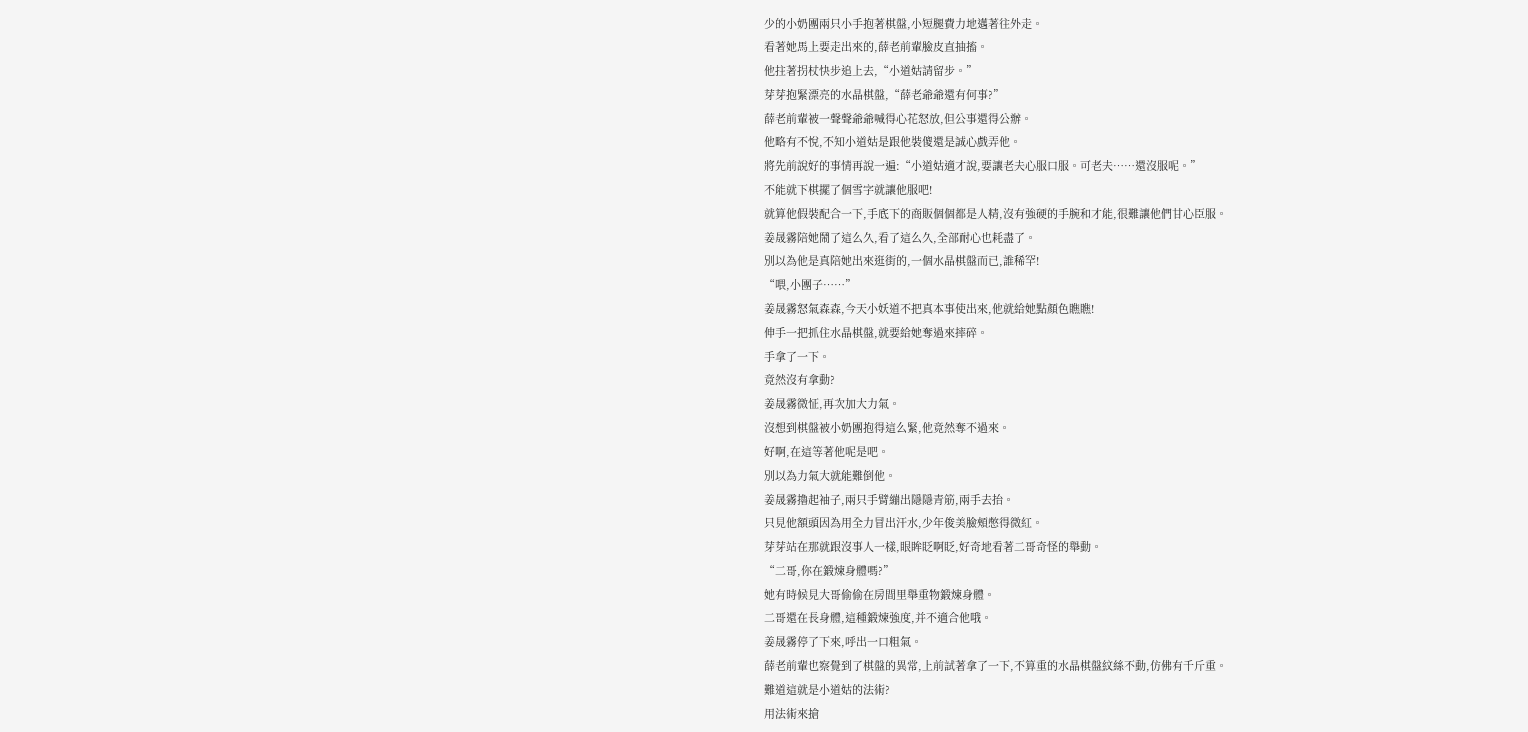少的小奶團兩只小手抱著棋盤,小短腿費力地邁著往外走。
看著她馬上要走出來的,薛老前輩臉皮直抽搐。
他拄著拐杖快步追上去,“小道姑請留步。”
芽芽抱緊漂亮的水晶棋盤,“薛老爺爺還有何事?”
薛老前輩被一聲聲爺爺喊得心花怒放,但公事還得公辦。
他略有不悅,不知小道姑是跟他裝傻還是誠心戲弄他。
將先前說好的事情再說一遍:“小道姑適才說,要讓老夫心服口服。可老夫……還沒服呢。”
不能就下棋擺了個雪字就讓他服吧!
就算他假裝配合一下,手底下的商販個個都是人精,沒有強硬的手腕和才能,很難讓他們甘心臣服。
姜晟霧陪她鬧了這么久,看了這么久,全部耐心也耗盡了。
別以為他是真陪她出來逛街的,一個水晶棋盤而已,誰稀罕!
“喂,小團子……”
姜晟霧怒氣森森,今天小妖道不把真本事使出來,他就給她點顏色瞧瞧!
伸手一把抓住水晶棋盤,就要給她奪過來摔碎。
手拿了一下。
竟然沒有拿動?
姜晟霧微怔,再次加大力氣。
沒想到棋盤被小奶團抱得這么緊,他竟然奪不過來。
好啊,在這等著他呢是吧。
別以為力氣大就能難倒他。
姜晟霧擼起袖子,兩只手臂繃出隱隱青筋,兩手去抬。
只見他額頭因為用全力冒出汗水,少年俊美臉頰憋得微紅。
芽芽站在那就跟沒事人一樣,眼眸眨啊眨,好奇地看著二哥奇怪的舉動。
“二哥,你在鍛煉身體嗎?”
她有時候見大哥偷偷在房間里舉重物鍛煉身體。
二哥還在長身體,這種鍛煉強度,并不適合他哦。
姜晟霧停了下來,呼出一口粗氣。
薛老前輩也察覺到了棋盤的異常,上前試著拿了一下,不算重的水晶棋盤紋絲不動,仿佛有千斤重。
難道這就是小道姑的法術?
用法術來搶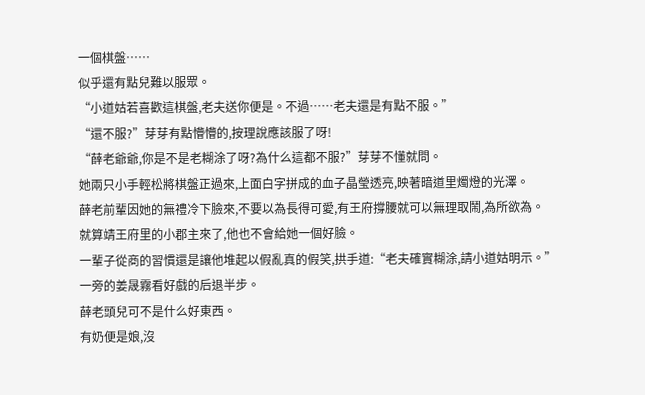一個棋盤……
似乎還有點兒難以服眾。
“小道姑若喜歡這棋盤,老夫送你便是。不過……老夫還是有點不服。”
“還不服?”芽芽有點懵懵的,按理說應該服了呀!
“薛老爺爺,你是不是老糊涂了呀?為什么這都不服?”芽芽不懂就問。
她兩只小手輕松將棋盤正過來,上面白字拼成的血子晶瑩透亮,映著暗道里燭燈的光澤。
薛老前輩因她的無禮冷下臉來,不要以為長得可愛,有王府撐腰就可以無理取鬧,為所欲為。
就算靖王府里的小郡主來了,他也不會給她一個好臉。
一輩子從商的習慣還是讓他堆起以假亂真的假笑,拱手道:“老夫確實糊涂,請小道姑明示。”
一旁的姜晟霧看好戲的后退半步。
薛老頭兒可不是什么好東西。
有奶便是娘,沒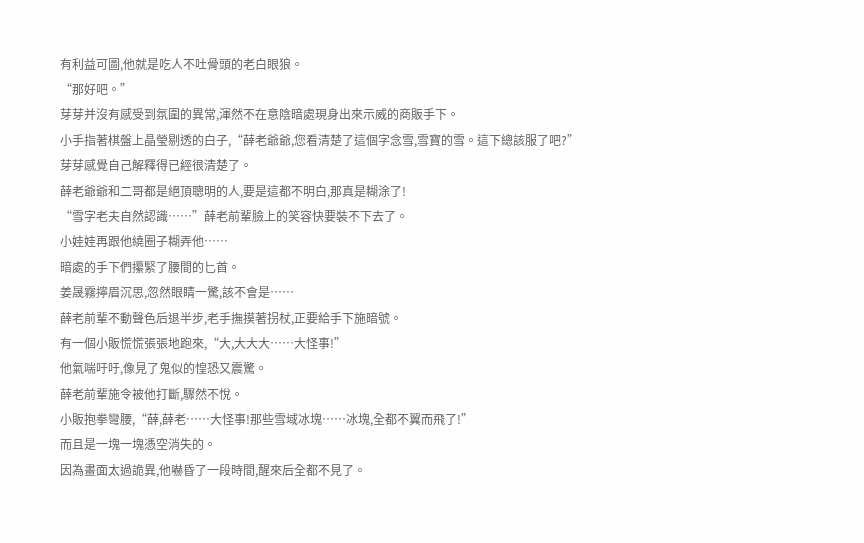有利益可圖,他就是吃人不吐骨頭的老白眼狼。
“那好吧。”
芽芽并沒有感受到氛圍的異常,渾然不在意陰暗處現身出來示威的商販手下。
小手指著棋盤上晶瑩剔透的白子,“薛老爺爺,您看清楚了這個字念雪,雪寶的雪。這下總該服了吧?”
芽芽感覺自己解釋得已經很清楚了。
薛老爺爺和二哥都是絕頂聰明的人,要是這都不明白,那真是糊涂了!
“雪字老夫自然認識……”薛老前輩臉上的笑容快要裝不下去了。
小娃娃再跟他繞圈子糊弄他……
暗處的手下們攥緊了腰間的匕首。
姜晟霧擰眉沉思,忽然眼睛一驚,該不會是……
薛老前輩不動聲色后退半步,老手撫摸著拐杖,正要給手下施暗號。
有一個小販慌慌張張地跑來,“大,大大大……大怪事!”
他氣喘吁吁,像見了鬼似的惶恐又震驚。
薛老前輩施令被他打斷,驟然不悅。
小販抱拳彎腰,“薛,薛老……大怪事!那些雪域冰塊……冰塊,全都不翼而飛了!”
而且是一塊一塊憑空消失的。
因為畫面太過詭異,他嚇昏了一段時間,醒來后全都不見了。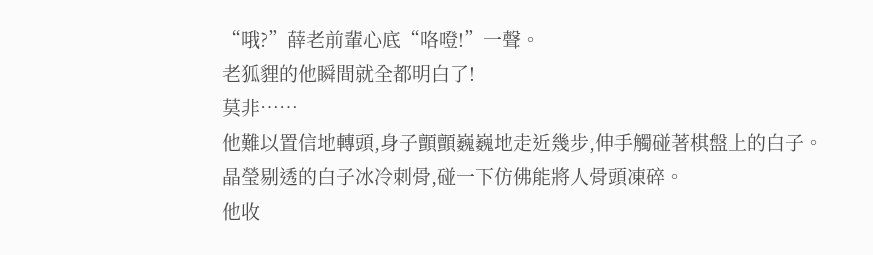“哦?”薛老前輩心底“咯噔!”一聲。
老狐貍的他瞬間就全都明白了!
莫非……
他難以置信地轉頭,身子顫顫巍巍地走近幾步,伸手觸碰著棋盤上的白子。
晶瑩剔透的白子冰冷刺骨,碰一下仿佛能將人骨頭凍碎。
他收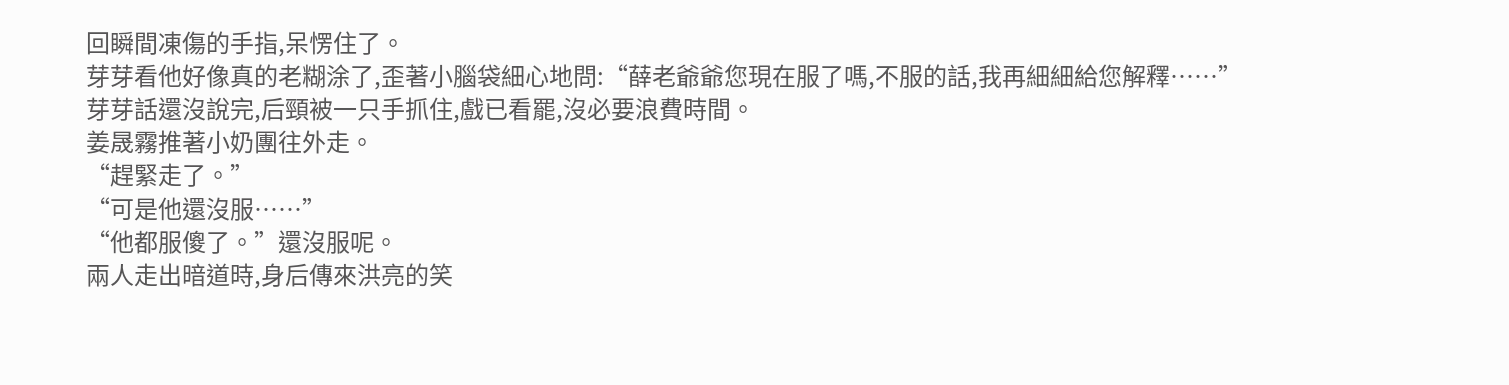回瞬間凍傷的手指,呆愣住了。
芽芽看他好像真的老糊涂了,歪著小腦袋細心地問:“薛老爺爺您現在服了嗎,不服的話,我再細細給您解釋……”
芽芽話還沒說完,后頸被一只手抓住,戲已看罷,沒必要浪費時間。
姜晟霧推著小奶團往外走。
“趕緊走了。”
“可是他還沒服……”
“他都服傻了。”還沒服呢。
兩人走出暗道時,身后傳來洪亮的笑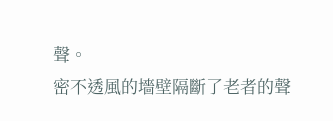聲。
密不透風的墻壁隔斷了老者的聲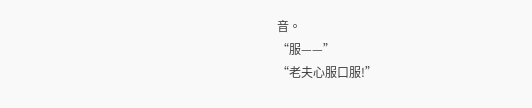音。
“服——”
“老夫心服口服!”